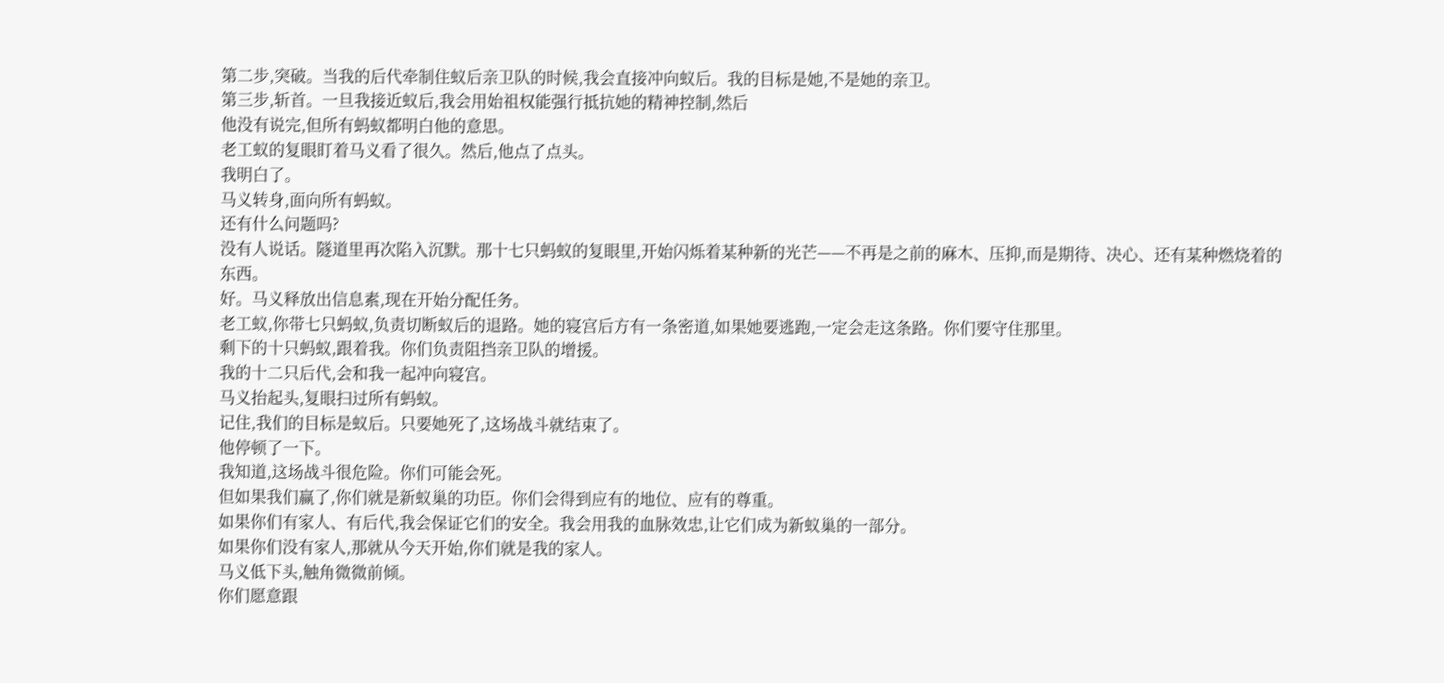第二步,突破。当我的后代牵制住蚁后亲卫队的时候,我会直接冲向蚁后。我的目标是她,不是她的亲卫。
第三步,斩首。一旦我接近蚁后,我会用始祖权能强行抵抗她的精神控制,然后
他没有说完,但所有蚂蚁都明白他的意思。
老工蚁的复眼盯着马义看了很久。然后,他点了点头。
我明白了。
马义转身,面向所有蚂蚁。
还有什么问题吗?
没有人说话。隧道里再次陷入沉默。那十七只蚂蚁的复眼里,开始闪烁着某种新的光芒——不再是之前的麻木、压抑,而是期待、决心、还有某种燃烧着的东西。
好。马义释放出信息素,现在开始分配任务。
老工蚁,你带七只蚂蚁,负责切断蚁后的退路。她的寝宫后方有一条密道,如果她要逃跑,一定会走这条路。你们要守住那里。
剩下的十只蚂蚁,跟着我。你们负责阻挡亲卫队的增援。
我的十二只后代,会和我一起冲向寝宫。
马义抬起头,复眼扫过所有蚂蚁。
记住,我们的目标是蚁后。只要她死了,这场战斗就结束了。
他停顿了一下。
我知道,这场战斗很危险。你们可能会死。
但如果我们赢了,你们就是新蚁巢的功臣。你们会得到应有的地位、应有的尊重。
如果你们有家人、有后代,我会保证它们的安全。我会用我的血脉效忠,让它们成为新蚁巢的一部分。
如果你们没有家人,那就从今天开始,你们就是我的家人。
马义低下头,触角微微前倾。
你们愿意跟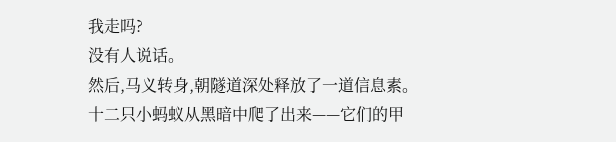我走吗?
没有人说话。
然后,马义转身,朝隧道深处释放了一道信息素。
十二只小蚂蚁从黑暗中爬了出来——它们的甲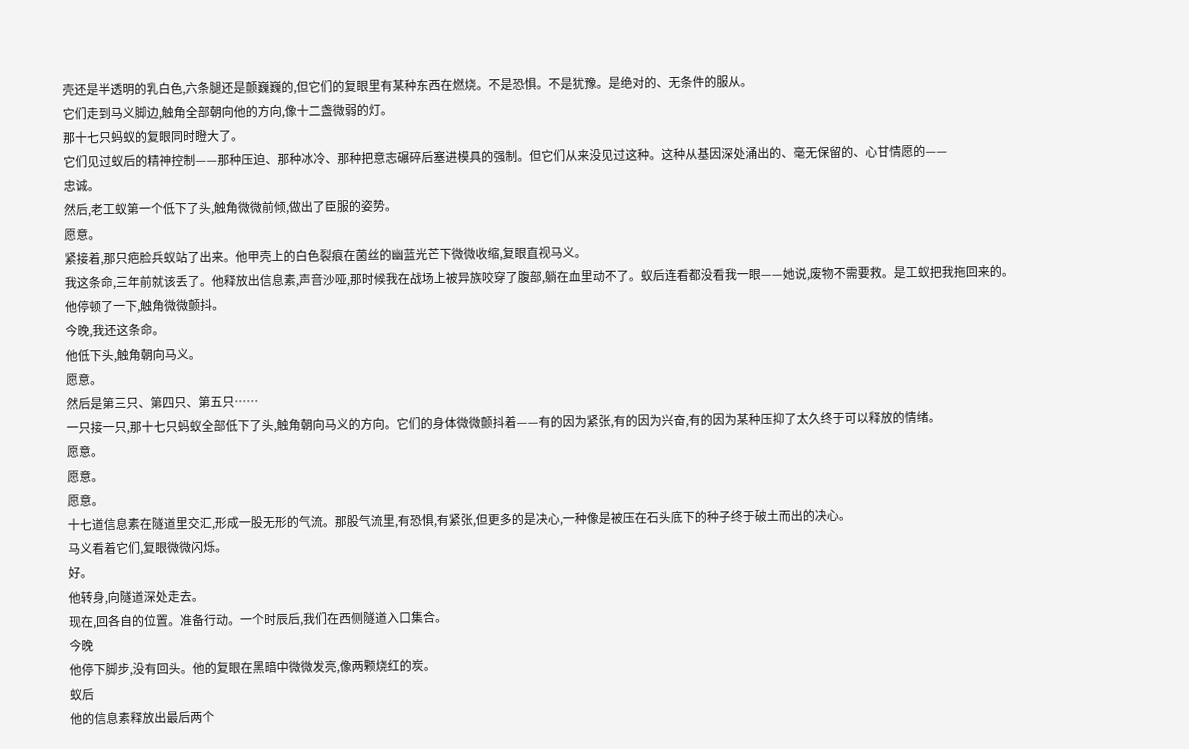壳还是半透明的乳白色,六条腿还是颤巍巍的,但它们的复眼里有某种东西在燃烧。不是恐惧。不是犹豫。是绝对的、无条件的服从。
它们走到马义脚边,触角全部朝向他的方向,像十二盏微弱的灯。
那十七只蚂蚁的复眼同时瞪大了。
它们见过蚁后的精神控制——那种压迫、那种冰冷、那种把意志碾碎后塞进模具的强制。但它们从来没见过这种。这种从基因深处涌出的、毫无保留的、心甘情愿的——
忠诚。
然后,老工蚁第一个低下了头,触角微微前倾,做出了臣服的姿势。
愿意。
紧接着,那只疤脸兵蚁站了出来。他甲壳上的白色裂痕在菌丝的幽蓝光芒下微微收缩,复眼直视马义。
我这条命,三年前就该丢了。他释放出信息素,声音沙哑,那时候我在战场上被异族咬穿了腹部,躺在血里动不了。蚁后连看都没看我一眼——她说,废物不需要救。是工蚁把我拖回来的。
他停顿了一下,触角微微颤抖。
今晚,我还这条命。
他低下头,触角朝向马义。
愿意。
然后是第三只、第四只、第五只……
一只接一只,那十七只蚂蚁全部低下了头,触角朝向马义的方向。它们的身体微微颤抖着——有的因为紧张,有的因为兴奋,有的因为某种压抑了太久终于可以释放的情绪。
愿意。
愿意。
愿意。
十七道信息素在隧道里交汇,形成一股无形的气流。那股气流里,有恐惧,有紧张,但更多的是决心,一种像是被压在石头底下的种子终于破土而出的决心。
马义看着它们,复眼微微闪烁。
好。
他转身,向隧道深处走去。
现在,回各自的位置。准备行动。一个时辰后,我们在西侧隧道入口集合。
今晚
他停下脚步,没有回头。他的复眼在黑暗中微微发亮,像两颗烧红的炭。
蚁后
他的信息素释放出最后两个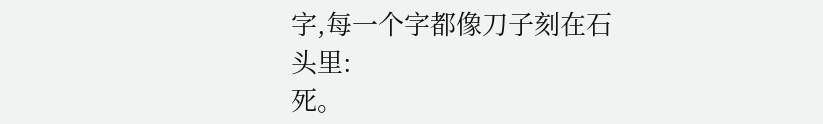字,每一个字都像刀子刻在石头里:
死。